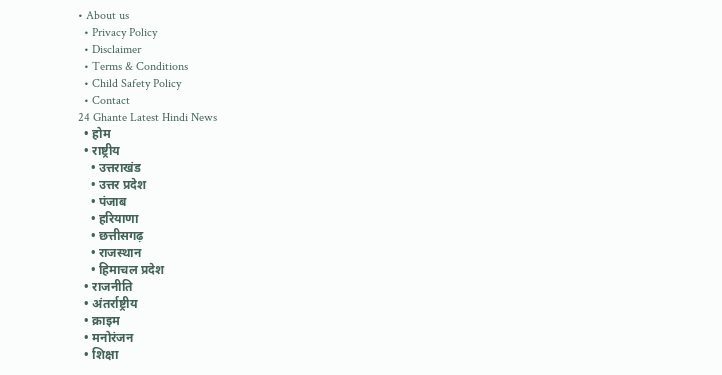• About us
  • Privacy Policy
  • Disclaimer
  • Terms & Conditions
  • Child Safety Policy
  • Contact
24 Ghante Latest Hindi News
  • होम
  • राष्ट्रीय
    • उत्तराखंड
    • उत्तर प्रदेश
    • पंजाब
    • हरियाणा
    • छत्तीसगढ़
    • राजस्थान
    • हिमाचल प्रदेश
  • राजनीति
  • अंतर्राष्ट्रीय
  • क्राइम
  • मनोरंजन
  • शिक्षा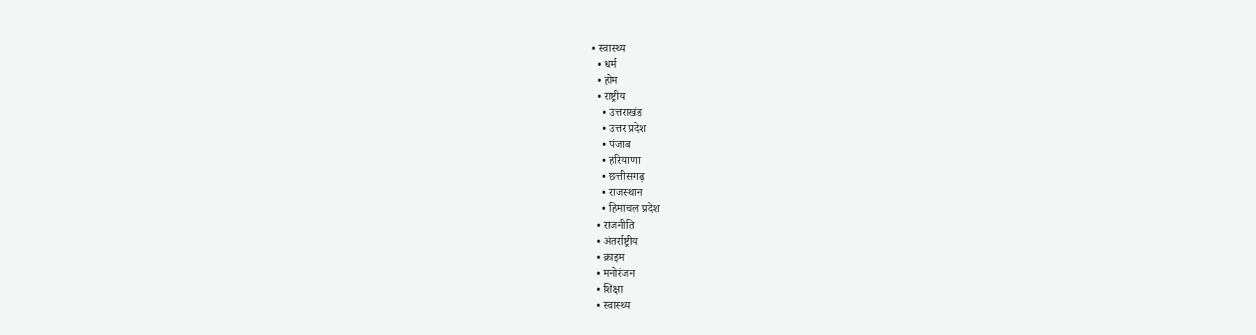• स्वास्थ्य
  • धर्म
  • होम
  • राष्ट्रीय
    • उत्तराखंड
    • उत्तर प्रदेश
    • पंजाब
    • हरियाणा
    • छत्तीसगढ़
    • राजस्थान
    • हिमाचल प्रदेश
  • राजनीति
  • अंतर्राष्ट्रीय
  • क्राइम
  • मनोरंजन
  • शिक्षा
  • स्वास्थ्य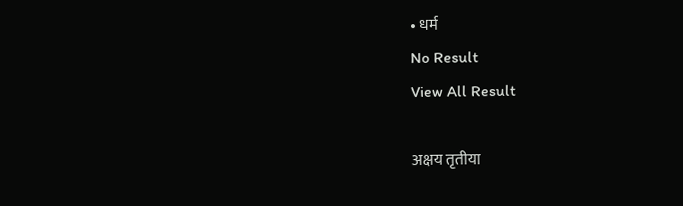• धर्म
No Result
View All Result

अक्षय तृतीया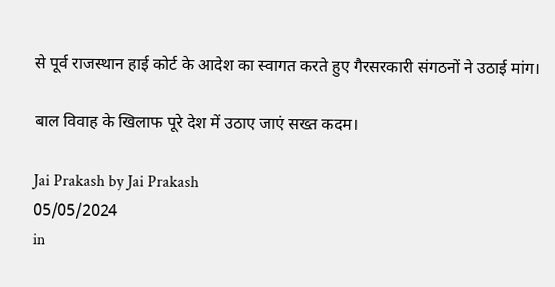से पूर्व राजस्थान हाई कोर्ट के आदेश का स्वागत करते हुए गैरसरकारी संगठनों ने उठाई मांग।

बाल विवाह के खिलाफ पूरे देश में उठाए जाएं सख्त कदम।

Jai Prakash by Jai Prakash
05/05/2024
in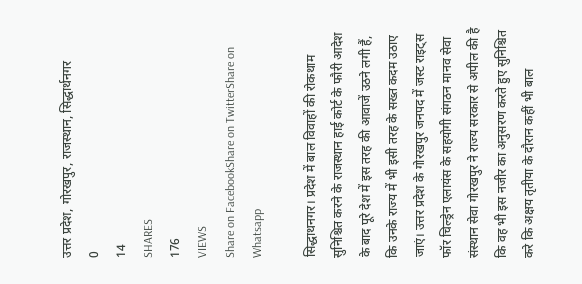उत्तर प्रदेश, गोरखपुर, राजस्थान, सिद्धार्थनगर
0
14
SHARES
176
VIEWS
Share on FacebookShare on TwitterShare on Whatsapp

सिद्धाथनगर। प्रदेश में बाल विवाहों की रोकथाम सुनिश्चित करने के राजस्थान हाई कोर्ट के फौरी आदेश के बाद पूरे देश में इस तरह की आवाजें उठने लगी हैं, कि उनके राज्य में भी इसी तरह के सख्त कदम उठाए जाएं। उत्तर प्रदेश के गोरखपुर जनपद में जस्ट राइट्स फॉर चिल्ड्रेन एलायंस के सहयोगी संगठन मानव सेवा संस्थान सेवा गोरखपुर ने राज्य सरकार से अपील की है कि वह भी इस नजीर का अनुसरण करते हुए सुनिश्चित करे कि अक्षय तृतीया के दौरान कहीं भी बाल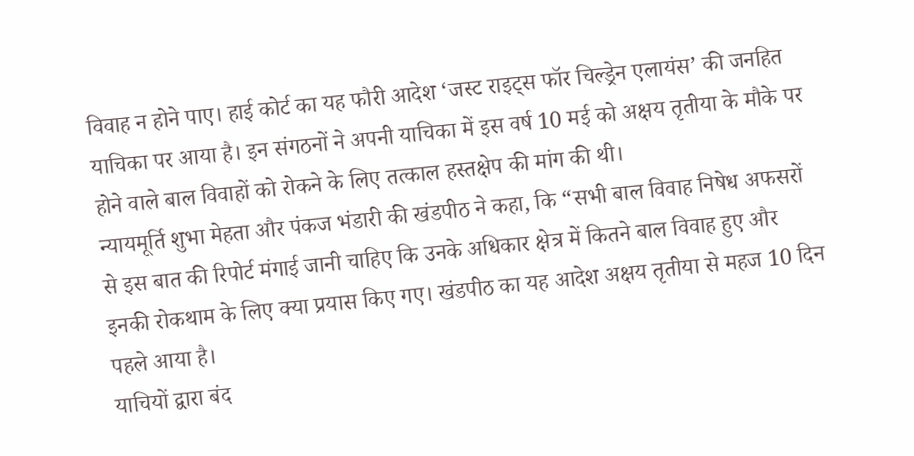विवाह न होने पाए। हाई कोर्ट का यह फौरी आदेश ‘जस्ट राइट्स फॉर चिल्ड्रेन एलायंस’ की जनहित याचिका पर आया है। इन संगठनों ने अपनी याचिका में इस वर्ष 10 मई को अक्षय तृतीया के मौके पर होने वाले बाल विवाहों को रोकने के लिए तत्काल हस्तक्षेप की मांग की थी।
न्यायमूर्ति शुभा मेहता और पंकज भंडारी की खंडपीठ ने कहा, कि “सभी बाल विवाह निषेध अफसरों से इस बात की रिपोर्ट मंगाई जानी चाहिए कि उनके अधिकार क्षेत्र में कितने बाल विवाह हुए और इनकी रोकथाम के लिए क्या प्रयास किए गए। खंडपीठ का यह आदेश अक्षय तृतीया से महज 10 दिन पहले आया है।
याचियों द्वारा बंद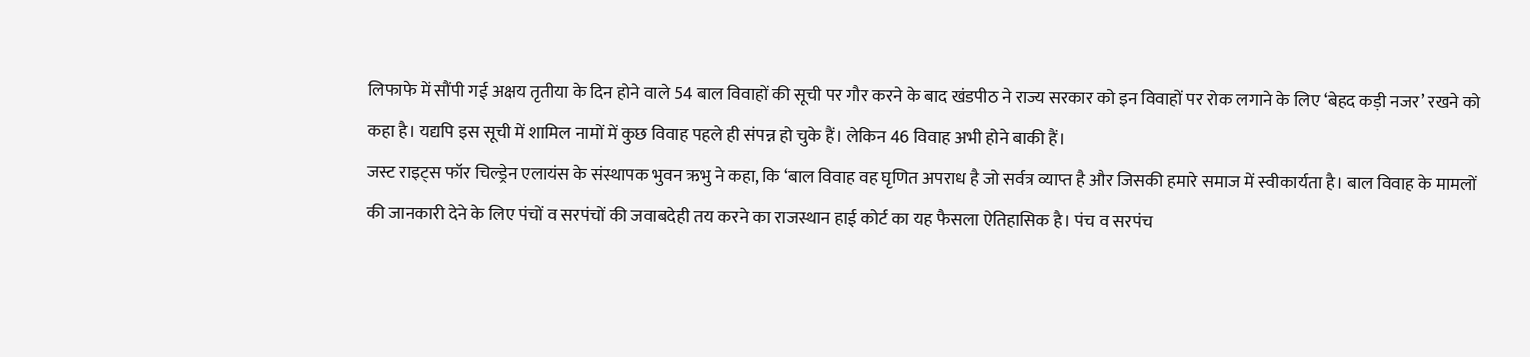लिफाफे में सौंपी गई अक्षय तृतीया के दिन होने वाले 54 बाल विवाहों की सूची पर गौर करने के बाद खंडपीठ ने राज्य सरकार को इन विवाहों पर रोक लगाने के लिए ‘बेहद कड़ी नजर’ रखने को कहा है। यद्यपि इस सूची में शामिल नामों में कुछ विवाह पहले ही संपन्न हो चुके हैं। लेकिन 46 विवाह अभी होने बाकी हैं।
जस्ट राइट्स फॉर चिल्ड्रेन एलायंस के संस्थापक भुवन ऋभु ने कहा, कि ‘बाल विवाह वह घृणित अपराध है जो सर्वत्र व्याप्त है और जिसकी हमारे समाज में स्वीकार्यता है। बाल विवाह के मामलों की जानकारी देने के लिए पंचों व सरपंचों की जवाबदेही तय करने का राजस्थान हाई कोर्ट का यह फैसला ऐतिहासिक है। पंच व सरपंच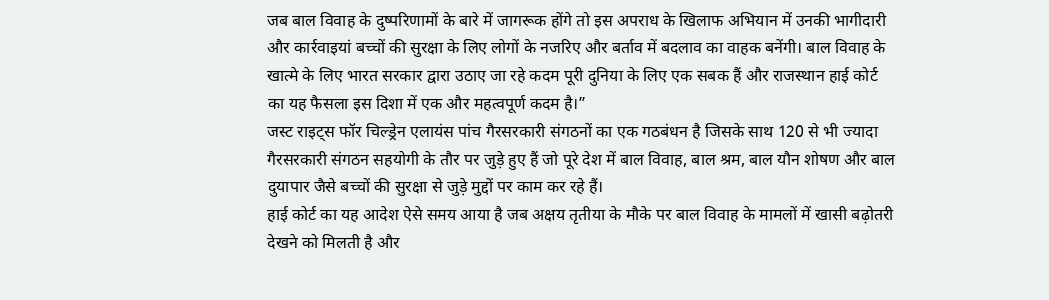जब बाल विवाह के दुष्परिणामों के बारे में जागरूक होंगे तो इस अपराध के खिलाफ अभियान में उनकी भागीदारी और कार्रवाइयां बच्चों की सुरक्षा के लिए लोगों के नजरिए और बर्ताव में बदलाव का वाहक बनेंगी। बाल विवाह के खात्मे के लिए भारत सरकार द्वारा उठाए जा रहे कदम पूरी दुनिया के लिए एक सबक हैं और राजस्थान हाई कोर्ट का यह फैसला इस दिशा में एक और महत्वपूर्ण कदम है।”
जस्ट राइट्स फॉर चिल्ड्रेन एलायंस पांच गैरसरकारी संगठनों का एक गठबंधन है जिसके साथ 120 से भी ज्यादा गैरसरकारी संगठन सहयोगी के तौर पर जुड़े हुए हैं जो पूरे देश में बाल विवाह, बाल श्रम, बाल यौन शोषण और बाल दुयापार जैसे बच्चों की सुरक्षा से जुड़े मुद्दों पर काम कर रहे हैं।
हाई कोर्ट का यह आदेश ऐसे समय आया है जब अक्षय तृतीया के मौके पर बाल विवाह के मामलों में खासी बढ़ोतरी देखने को मिलती है और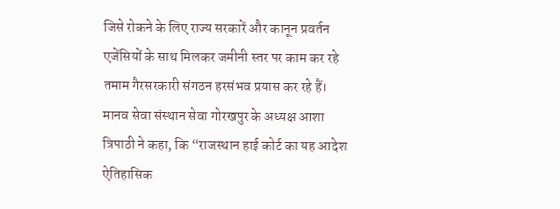जिसे रोकने के लिए राज्य सरकारें और कानून प्रवर्तन एजेंसियों के साथ मिलकर जमीनी स्तर पर काम कर रहे तमाम गैरसरकारी संगठन हरसंभव प्रयास कर रहे हैं।
मानव सेवा संस्थान सेवा गोरखपुर के अध्यक्ष आशा त्रिपाठी ने कहा, कि “राजस्थान हाई कोर्ट का यह आदेश ऐतिहासिक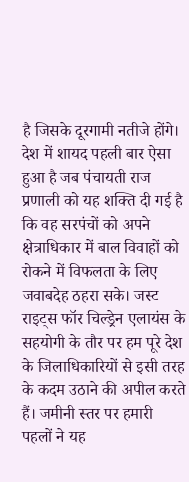है जिसके दूरगामी नतीजे होंगे। देश में शायद पहली बार ऐसा हुआ है जब पंचायती राज प्रणाली को यह शक्ति दी गई है कि वह सरपंचों को अपने क्षेत्राधिकार में बाल विवाहों को रोकने में विफलता के लिए जवाबदेह ठहरा सके। जस्ट राइट्स फॉर चिल्ड्रेन एलायंस के सहयोगी के तौर पर हम पूरे देश के जिलाधिकारियों से इसी तरह के कदम उठाने की अपील करते हैं। जमीनी स्तर पर हमारी पहलों ने यह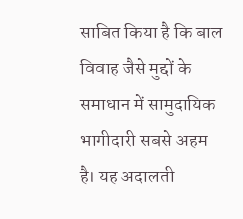साबित किया है कि बाल विवाह जैसे मुद्दों के समाधान में सामुदायिक भागीदारी सबसे अहम है। यह अदालती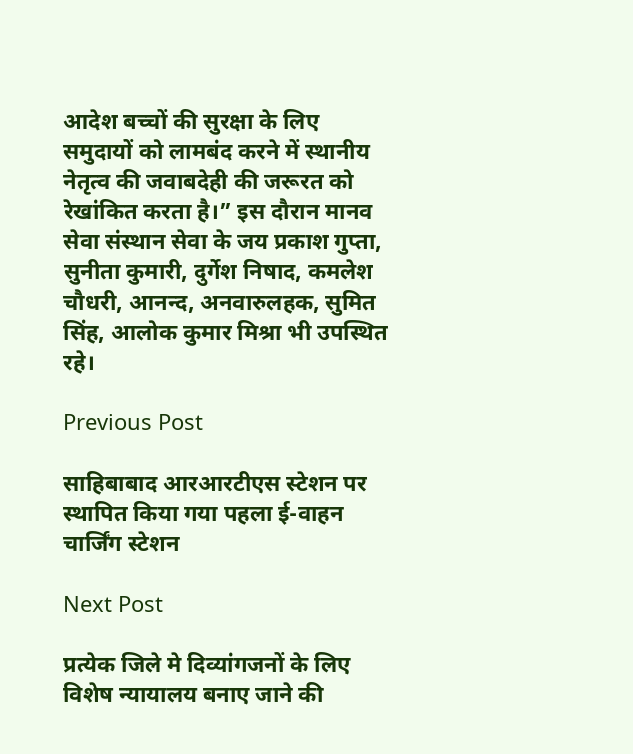आदेश बच्चों की सुरक्षा के लिए समुदायों को लामबंद करने में स्थानीय नेतृत्व की जवाबदेही की जरूरत को रेखांकित करता है।” इस दौरान मानव सेवा संस्थान सेवा के जय प्रकाश गुप्ता, सुनीता कुमारी, दुर्गेश निषाद, कमलेश चौधरी, आनन्द, अनवारुलहक, सुमित सिंह, आलोक कुमार मिश्रा भी उपस्थित रहे।

Previous Post

साहिबाबाद आरआरटीएस स्टेशन पर स्थापित किया गया पहला ई-वाहन चार्जिंग स्टेशन

Next Post

प्रत्येक जिले मे दिव्यांगजनों के लिए विशेष न्यायालय बनाए जाने की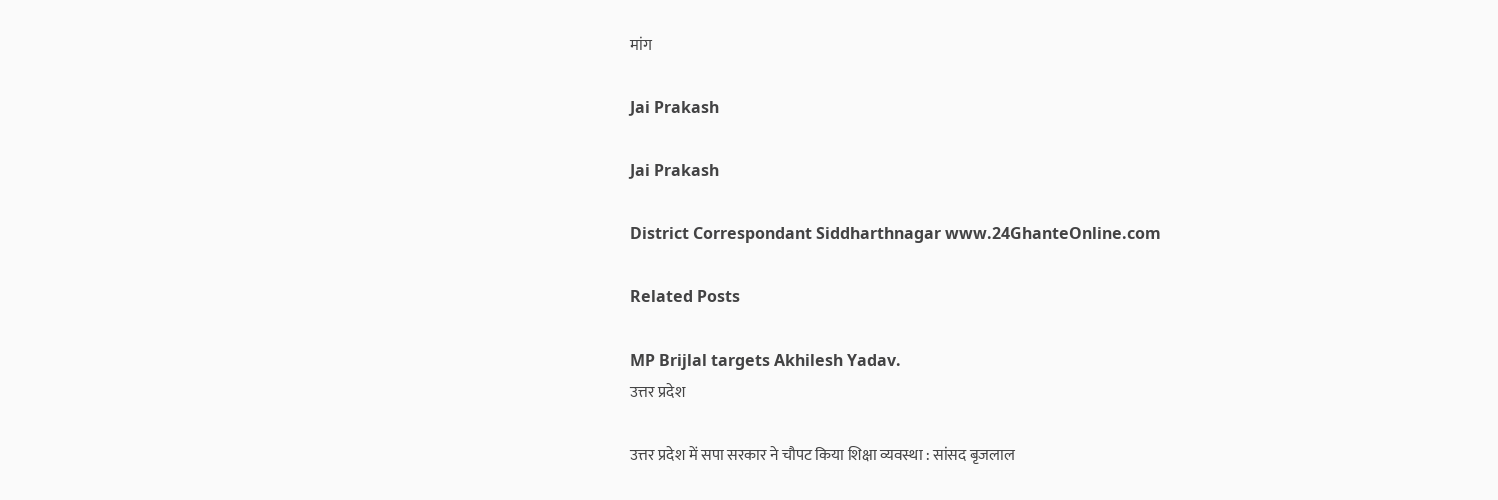मांग

Jai Prakash

Jai Prakash

District Correspondant Siddharthnagar www.24GhanteOnline.com

Related Posts

MP Brijlal targets Akhilesh Yadav.
उत्तर प्रदेश

उत्तर प्रदेश में सपा सरकार ने चौपट किया शिक्षा व्यवस्था : सांसद बृजलाल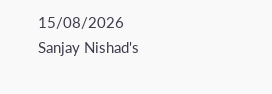15/08/2026
Sanjay Nishad's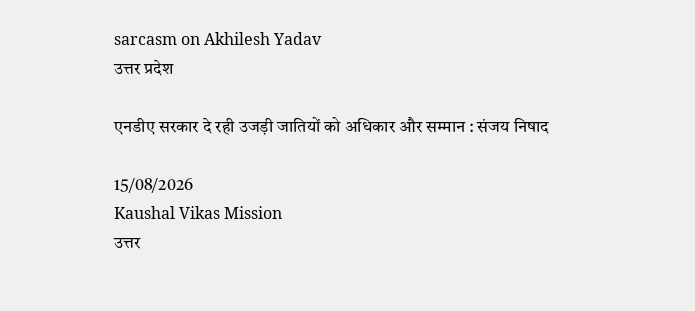sarcasm on Akhilesh Yadav
उत्तर प्रदेश

एनडीए सरकार दे रही उजड़ी जातियों को अधिकार और सम्मान : संजय निषाद

15/08/2026
Kaushal Vikas Mission
उत्तर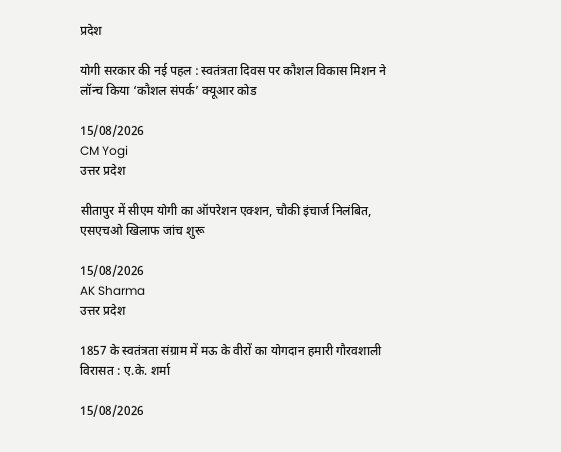प्रदेश

योगी सरकार की नई पहल : स्वतंत्रता दिवस पर कौशल विकास मिशन ने लॉन्च किया ‘कौशल संपर्क’ क्यूआर कोड

15/08/2026
CM Yogi
उत्तर प्रदेश

सीतापुर में सीएम योगी का ऑपरेशन एक्शन, चौकी इंचार्ज निलंबित, एसएचओ खिलाफ जांच शुरू

15/08/2026
AK Sharma
उत्तर प्रदेश

1857 के स्वतंत्रता संग्राम में मऊ के वीरों का योगदान हमारी गौरवशाली विरासत : ए.के. शर्मा

15/08/2026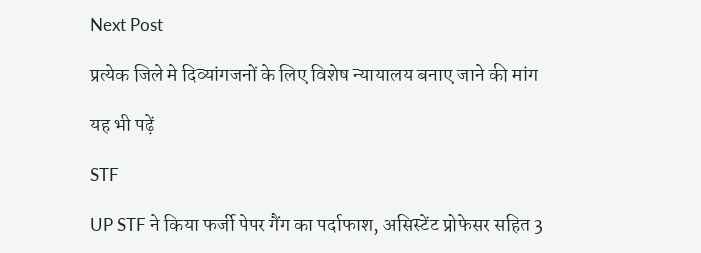Next Post

प्रत्येक जिले मे दिव्यांगजनों के लिए विशेष न्यायालय बनाए जाने की मांग

यह भी पढ़ें

STF

UP STF ने किया फर्जी पेपर गैंग का पर्दाफाश, असिस्टेंट प्रोफेसर सहित 3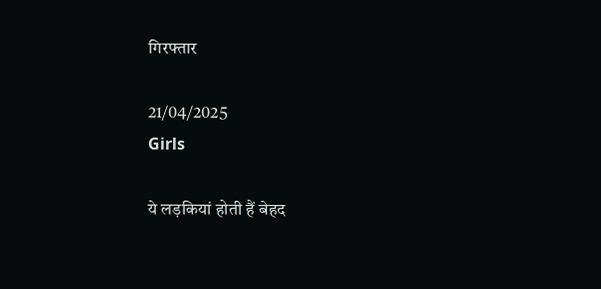गिरफ्तार

21/04/2025
Girls

ये लड़कियां होती हैं बेहद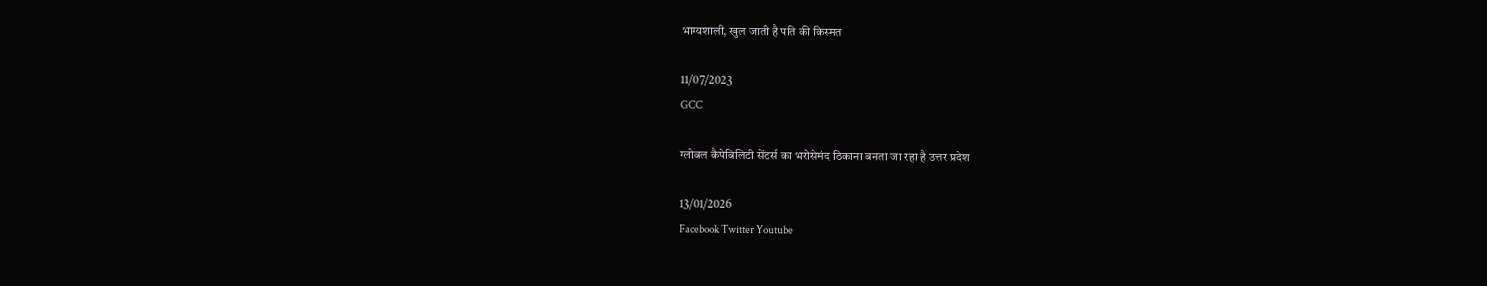भाग्यशाली, खुल जाती है पति की किस्‍मत

11/07/2023
GCC

ग्लोबल कैपेबिलिटी सेंटर्स का भरोसेमंद ठिकाना बनता जा रहा है उत्तर प्रदेश

13/01/2026
Facebook Twitter Youtube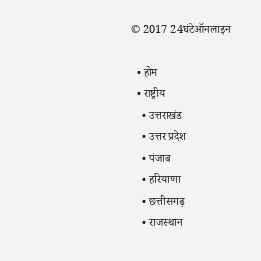© 2017 24घंटेऑनलाइन

  • होम
  • राष्ट्रीय
    • उत्तराखंड
    • उत्तर प्रदेश
    • पंजाब
    • हरियाणा
    • छत्तीसगढ़
    • राजस्थान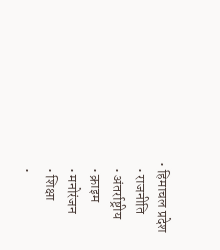• हिमाचल प्रदेश
  • राजनीति
  • अंतर्राष्ट्रीय
  • क्राइम
  • मनोरंजन
  • शिक्षा
  •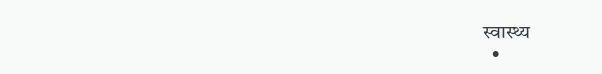स्वास्थ्य
  •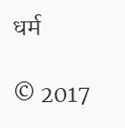धर्म

© 2017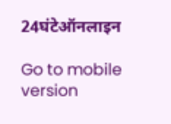24घंटेऑनलाइन

Go to mobile version